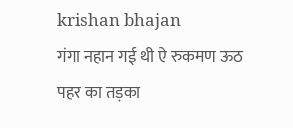krishan bhajan
गंगा नहान गई थी ऐ रुकमण ऊठ पहर का तड़का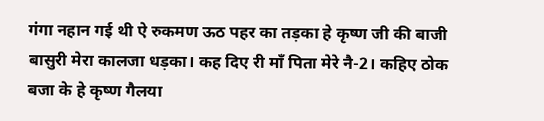गंगा नहान गई थी ऐ रुकमण ऊठ पहर का तड़का हे कृष्ण जी की बाजी बासुरी मेरा कालजा धड़का। कह दिए री माँ पिता मेरे नै-2। कहिए ठोक बजा के हे कृष्ण गैलया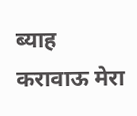ब्याह करावाऊ मेरा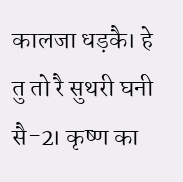कालजा धड़कै। हे तु तो रै सुथरी घनी सै-2। कृष्ण का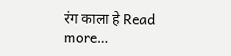रंग काला हे Read more…